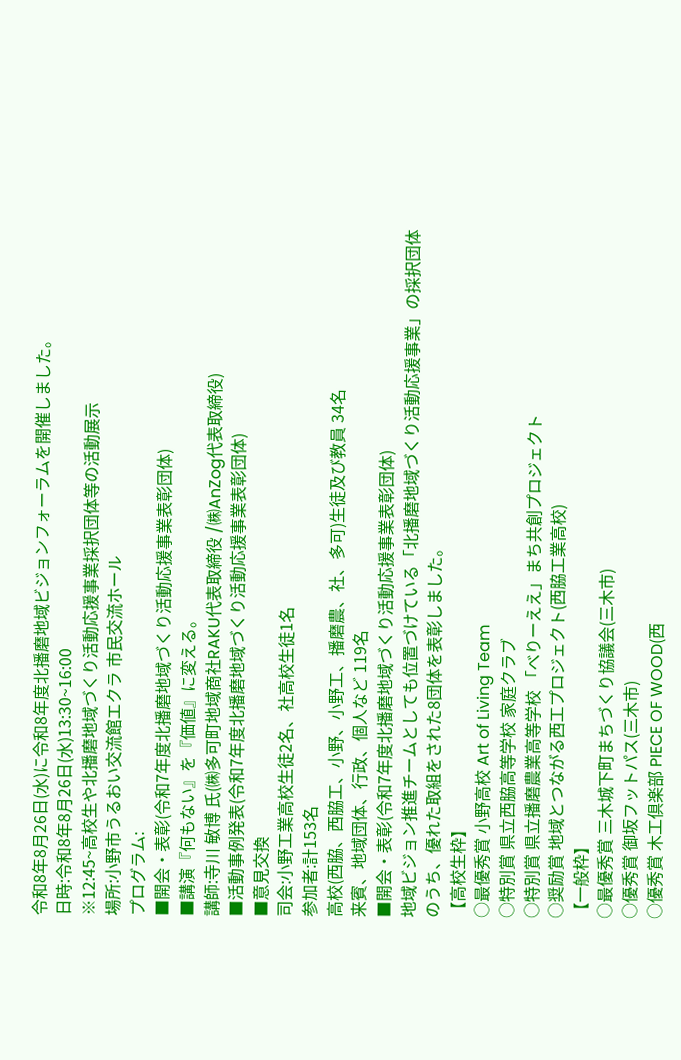令和8年8月26日(水)に令和8年度北播磨地域ビジョンフォーラムを開催しました。
日時:令和8年8月26日(水)13:30~16:00
※12:45~高校生や北播磨地域づくり活動応援事業採択団体等の活動展示
場所:小野市うるおい交流館エクラ 市民交流ホール
プログラム:
■開会・表彰(令和7年度北播磨地域づくり活動応援事業表彰団体)
■講演『何もない』を『価値』に変える。
講師:寺川 敏博 氏(㈱多可町地域商社RAKU代表取締役 /㈱AnZog代表取締役)
■活動事例発表(令和7年度北播磨地域づくり活動応援事業表彰団体)
■意見交換
司会:小野工業高校生徒2名、社高校生徒1名
参加者:計153名
高校(西脇、西脇工、小野、小野工、播磨農、社、多可)生徒及び教員 34名
来賓、地域団体、行政、個人など 119名
■開会・表彰(令和7年度北播磨地域づくり活動応援事業表彰団体)
地域ビジョン推進チームとしても位置づけている「北播磨地域づくり活動応援事業」の採択団体のうち、優れた取組をされた8団体を表彰しました。
【高校生枠】
○最優秀賞 小野高校 Art of Living Team
○特別賞 県立西脇高等学校 家庭クラブ
○特別賞 県立播磨農業高等学校 「べりーええ」まち共創プロジェクト
○奨励賞 地域とつながる西工プロジェクト(西脇工業高校)
【一般枠】
○最優秀賞 三木城下町まちづくり協議会(三木市)
○優秀賞 御坂フットパス(三木市)
○優秀賞 木工倶楽部 PIECE OF WOOD(西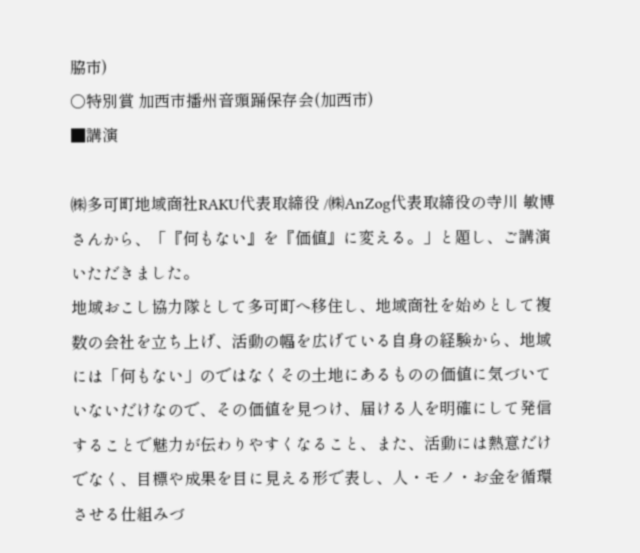脇市)
○特別賞 加西市播州音頭踊保存会(加西市)
■講演

㈱多可町地域商社RAKU代表取締役 /㈱AnZog代表取締役の寺川 敏博さんから、「『何もない』を『価値』に変える。」と題し、ご講演いただきました。
地域おこし協力隊として多可町へ移住し、地域商社を始めとして複数の会社を立ち上げ、活動の幅を広げている自身の経験から、地域には「何もない」のではなくその土地にあるものの価値に気づいていないだけなので、その価値を見つけ、届ける人を明確にして発信することで魅力が伝わりやすくなること、また、活動には熱意だけでなく、目標や成果を目に見える形で表し、人・モノ・お金を循環させる仕組みづ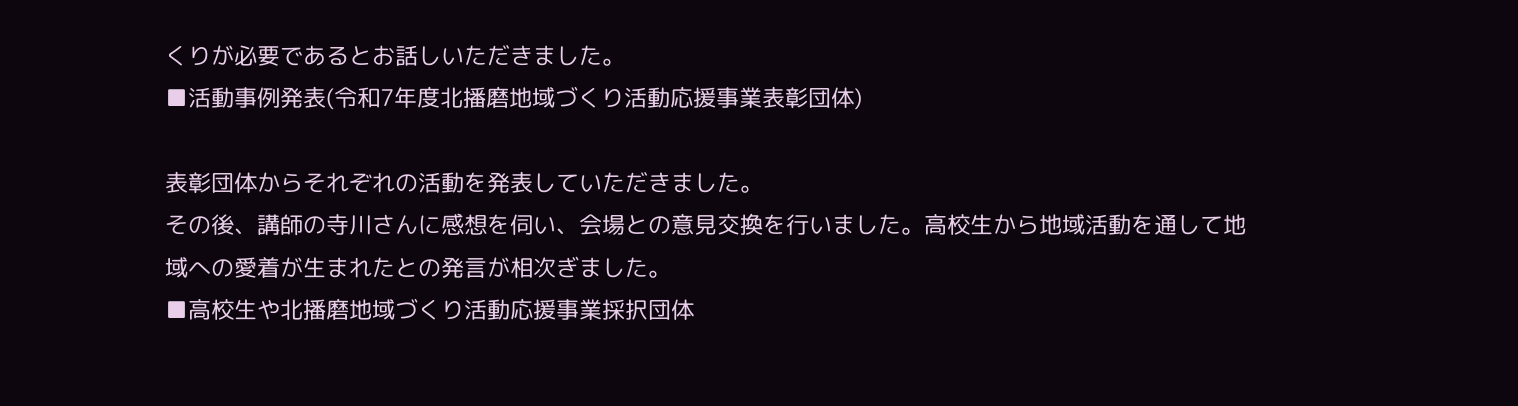くりが必要であるとお話しいただきました。
■活動事例発表(令和7年度北播磨地域づくり活動応援事業表彰団体)

表彰団体からそれぞれの活動を発表していただきました。
その後、講師の寺川さんに感想を伺い、会場との意見交換を行いました。高校生から地域活動を通して地域への愛着が生まれたとの発言が相次ぎました。
■高校生や北播磨地域づくり活動応援事業採択団体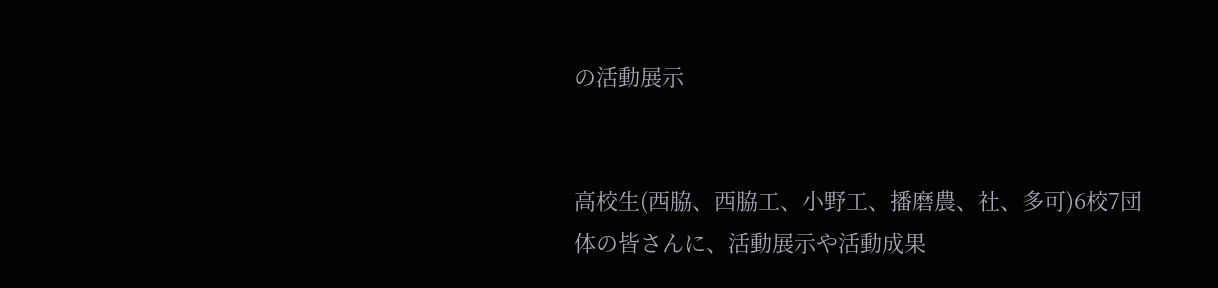の活動展示


高校生(西脇、西脇工、小野工、播磨農、社、多可)6校7団体の皆さんに、活動展示や活動成果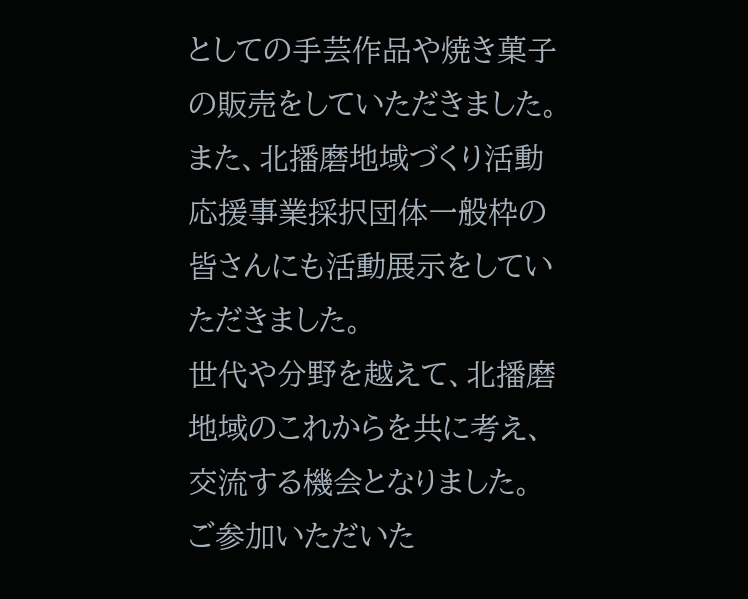としての手芸作品や焼き菓子の販売をしていただきました。 また、北播磨地域づくり活動応援事業採択団体一般枠の皆さんにも活動展示をしていただきました。
世代や分野を越えて、北播磨地域のこれからを共に考え、交流する機会となりました。
ご参加いただいた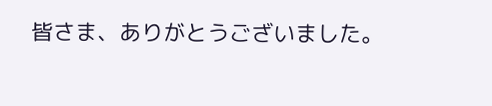皆さま、ありがとうございました。